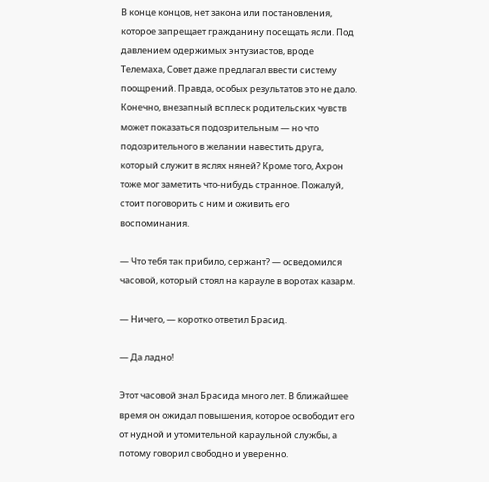В конце концов, нет закона или постановления, которое запрещает гражданину посещать ясли. Под давлением одержимых энтузиастов, вроде Телемаха, Совет даже предлагал ввести систему поощрений. Правда, особых результатов это не дало. Конечно, внезапный всплеск родительских чувств может показаться подозрительным — но что подозрительного в желании навестить друга, который служит в яслях няней? Кроме того, Ахрон тоже мог заметить что-нибудь странное. Пожалуй, стоит поговорить с ним и оживить его воспоминания.

— Что тебя так прибило, сержант? — осведомился часовой, который стоял на карауле в воротах казарм.

— Ничего, — коротко ответил Брасид.

— Да ладно!

Этот часовой знал Брасида много лет. В ближайшее время он ожидал повышения, которое освободит его от нудной и утомительной караульной службы, а потому говорил свободно и уверенно.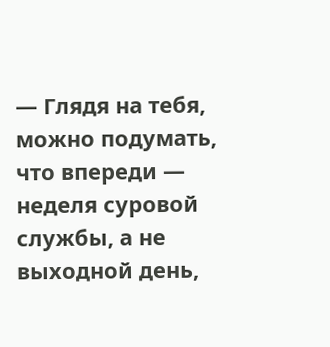— Глядя на тебя, можно подумать, что впереди — неделя суровой службы, а не выходной день,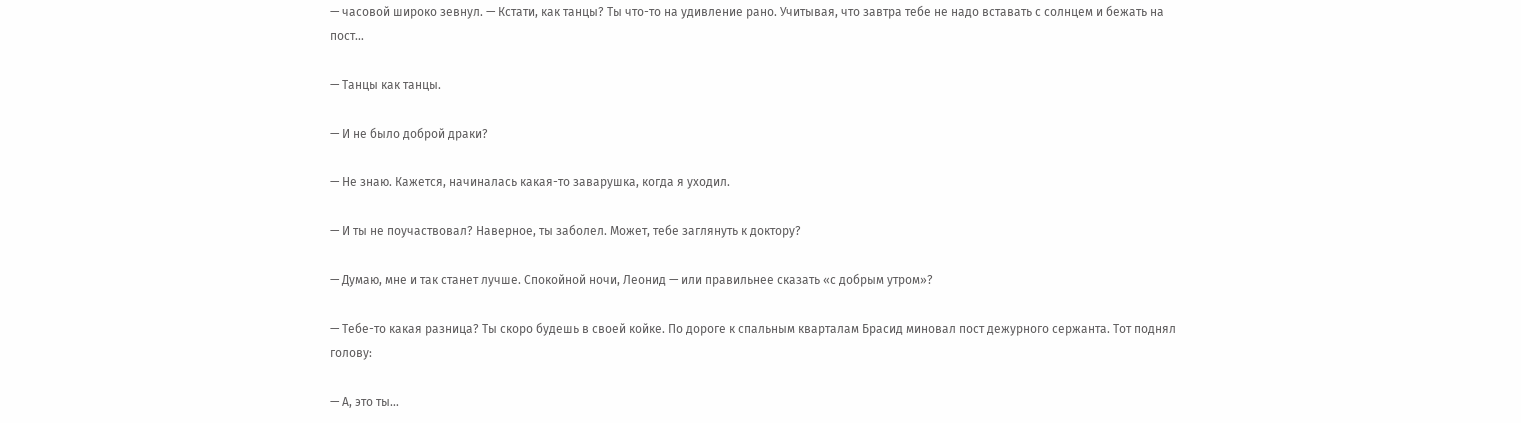— часовой широко зевнул. — Кстати, как танцы? Ты что-то на удивление рано. Учитывая, что завтра тебе не надо вставать с солнцем и бежать на пост…

— Танцы как танцы.

— И не было доброй драки?

— Не знаю. Кажется, начиналась какая-то заварушка, когда я уходил.

— И ты не поучаствовал? Наверное, ты заболел. Может, тебе заглянуть к доктору?

— Думаю, мне и так станет лучше. Спокойной ночи, Леонид — или правильнее сказать «с добрым утром»?

— Тебе-то какая разница? Ты скоро будешь в своей койке. По дороге к спальным кварталам Брасид миновал пост дежурного сержанта. Тот поднял голову:

— А, это ты…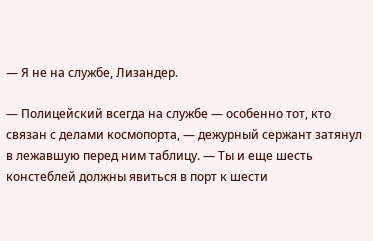— Я не на службе, Лизандер.

— Полицейский всегда на службе — особенно тот, кто связан с делами космопорта, — дежурный сержант затянул в лежавшую перед ним таблицу. — Ты и еще шесть констеблей должны явиться в порт к шести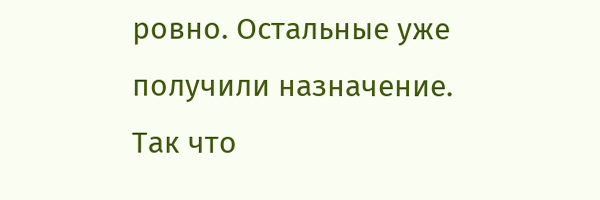ровно. Остальные уже получили назначение. Так что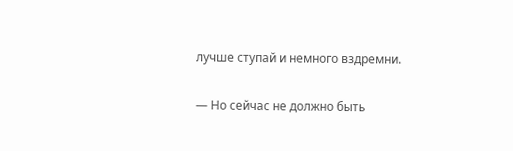лучше ступай и немного вздремни.

— Но сейчас не должно быть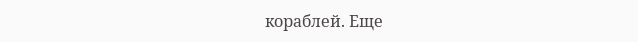кораблей. Еще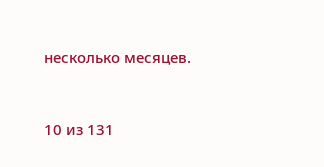несколько месяцев.



10 из 131